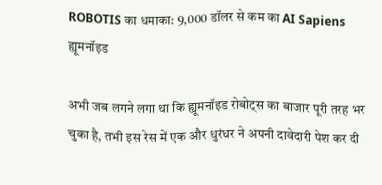ROBOTIS का धमाका: 9,000 डॉलर से कम का AI Sapiens ह्यूमनॉइड

अभी जब लगने लगा था कि ह्यूमनॉइड रोबोट्स का बाजार पूरी तरह भर चुका है, तभी इस रेस में एक और धुरंधर ने अपनी दावेदारी पेश कर दी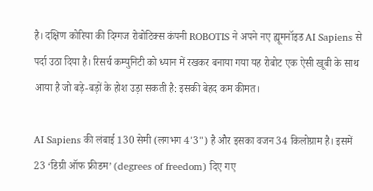है। दक्षिण कोरिया की दिग्गज रोबोटिक्स कंपनी ROBOTIS ने अपने नए ह्यूमनॉइड AI Sapiens से पर्दा उठा दिया है। रिसर्च कम्युनिटी को ध्यान में रखकर बनाया गया यह रोबोट एक ऐसी खूबी के साथ आया है जो बड़े-बड़ों के होश उड़ा सकती है: इसकी बेहद कम कीमत।

AI Sapiens की लंबाई 130 सेमी (लगभग 4'3") है और इसका वजन 34 किलोग्राम है। इसमें 23 ‘डिग्री ऑफ फ्रीडम’ (degrees of freedom) दिए गए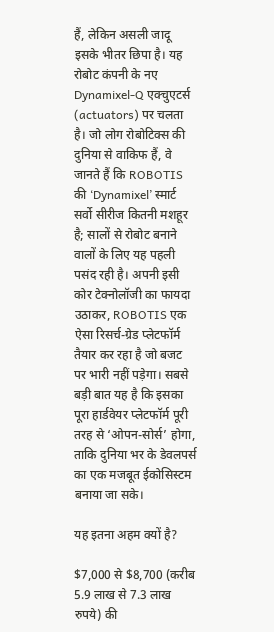हैं, लेकिन असली जादू इसके भीतर छिपा है। यह रोबोट कंपनी के नए Dynamixel-Q एक्चुएटर्स (actuators) पर चलता है। जो लोग रोबोटिक्स की दुनिया से वाकिफ हैं, वे जानते हैं कि ROBOTIS की ‘Dynamixel’ स्मार्ट सर्वो सीरीज कितनी मशहूर है; सालों से रोबोट बनाने वालों के लिए यह पहली पसंद रही है। अपनी इसी कोर टेक्नोलॉजी का फायदा उठाकर, ROBOTIS एक ऐसा रिसर्च-ग्रेड प्लेटफॉर्म तैयार कर रहा है जो बजट पर भारी नहीं पड़ेगा। सबसे बड़ी बात यह है कि इसका पूरा हार्डवेयर प्लेटफॉर्म पूरी तरह से ‘ओपन-सोर्स’ होगा, ताकि दुनिया भर के डेवलपर्स का एक मजबूत ईकोसिस्टम बनाया जा सके।

यह इतना अहम क्यों है?

$7,000 से $8,700 (करीब 5.9 लाख से 7.3 लाख रुपये) की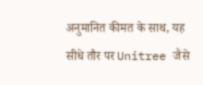अनुमानित कीमत के साथ, यह सीधे तौर पर Unitree जैसे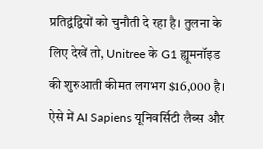प्रतिद्वंद्वियों को चुनौती दे रहा है। तुलना के लिए देखें तो, Unitree के G1 ह्यूमनॉइड की शुरुआती कीमत लगभग $16,000 है। ऐसे में AI Sapiens यूनिवर्सिटी लैब्स और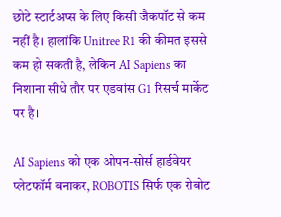छोटे स्टार्टअप्स के लिए किसी जैकपॉट से कम नहीं है। हालांकि Unitree R1 की कीमत इससे कम हो सकती है, लेकिन AI Sapiens का निशाना सीधे तौर पर एडवांस G1 रिसर्च मार्केट पर है।

AI Sapiens को एक ओपन-सोर्स हार्डवेयर प्लेटफॉर्म बनाकर, ROBOTIS सिर्फ एक रोबोट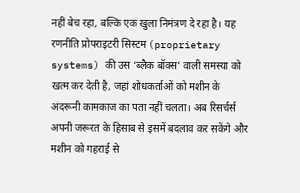नहीं बेच रहा, बल्कि एक खुला निमंत्रण दे रहा है। यह रणनीति प्रोपराइटरी सिस्टम (proprietary systems) की उस ‘ब्लैक बॉक्स’ वाली समस्या को खत्म कर देती है, जहां शोधकर्ताओं को मशीन के अंदरूनी कामकाज का पता नहीं चलता। अब रिसर्चर्स अपनी जरूरत के हिसाब से इसमें बदलाव कर सकेंगे और मशीन को गहराई से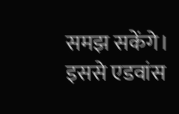समझ सकेंगे। इससे एडवांस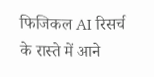फिजिकल AI रिसर्च के रास्ते में आने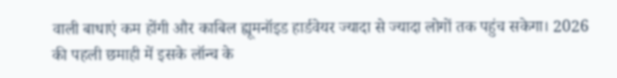वाली बाधाएं कम होंगी और काबिल ह्यूमनॉइड हार्डवेयर ज्यादा से ज्यादा लोगों तक पहुंच सकेगा। 2026 की पहली छमाही में इसके लॉन्च के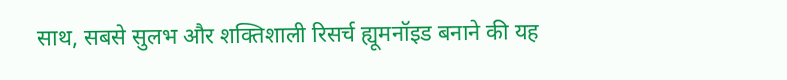साथ, सबसे सुलभ और शक्तिशाली रिसर्च ह्यूमनॉइड बनाने की यह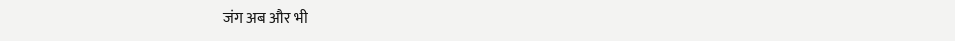जंग अब और भी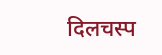दिलचस्प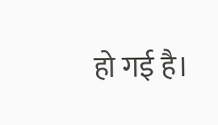हो गई है।